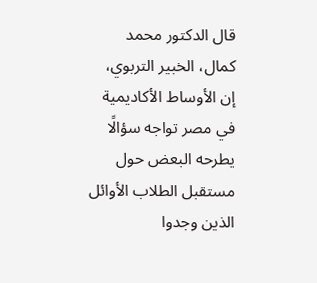قال الدكتور محمد كمال، الخبير التربوي، إن الأوساط الأكاديمية في مصر تواجه سؤالًا يطرحه البعض حول مستقبل الطلاب الأوائل الذين وجدوا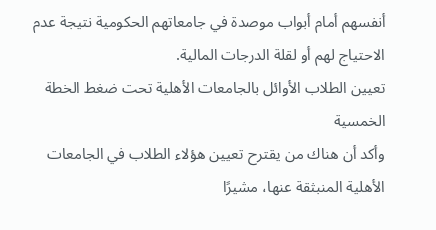أنفسهم أمام أبواب موصدة في جامعاتهم الحكومية نتيجة عدم الاحتياج لهم أو لقلة الدرجات المالية.
تعيين الطلاب الأوائل بالجامعات الأهلية تحت ضغط الخطة الخمسية
وأكد أن هناك من يقترح تعيين هؤلاء الطلاب في الجامعات الأهلية المنبثقة عنها، مشيرًا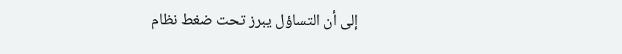إلى أن التساؤل يبرز تحت ضغط نظام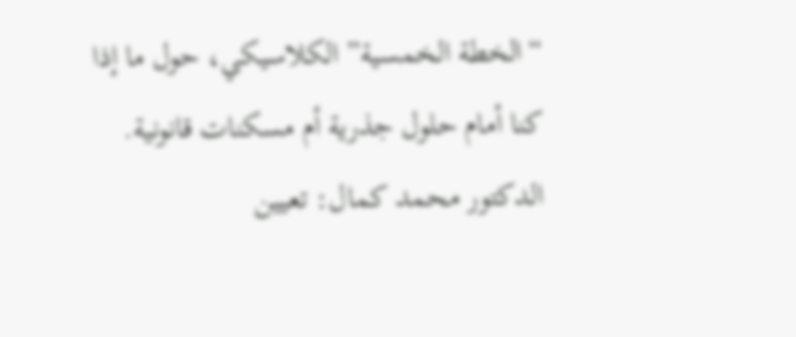“الخطة الخمسية” الكلاسيكي، حول ما إذا كنا أمام حلول جذرية أم مسكنات قانونية.
الدكتور محمد كمال: تعيين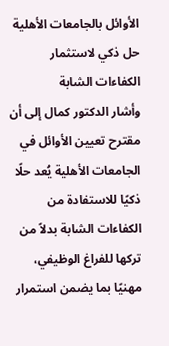الأوائل بالجامعات الأهلية حل ذكي لاستثمار الكفاءات الشابة
وأشار الدكتور كمال إلى أن مقترح تعيين الأوائل في الجامعات الأهلية يُعد حلًا ذكيًا للاستفادة من الكفاءات الشابة بدلاً من تركها للفراغ الوظيفي، مهنيًا بما يضمن استمرار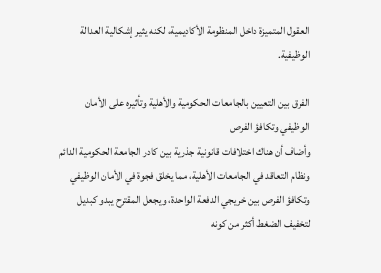العقول المتميزة داخل المنظومة الأكاديمية، لكنه يثير إشكالية العدالة الوظيفية.

الفرق بين التعيين بالجامعات الحكومية والأهلية وتأثيره على الأمان الوظيفي وتكافؤ الفرص
وأضاف أن هناك اختلافات قانونية جذرية بين كادر الجامعة الحكومية الدائم ونظام التعاقد في الجامعات الأهلية، مما يخلق فجوة في الأمان الوظيفي وتكافؤ الفرص بين خريجي الدفعة الواحدة، ويجعل المقترح يبدو كبديل لتخفيف الضغط أكثر من كونه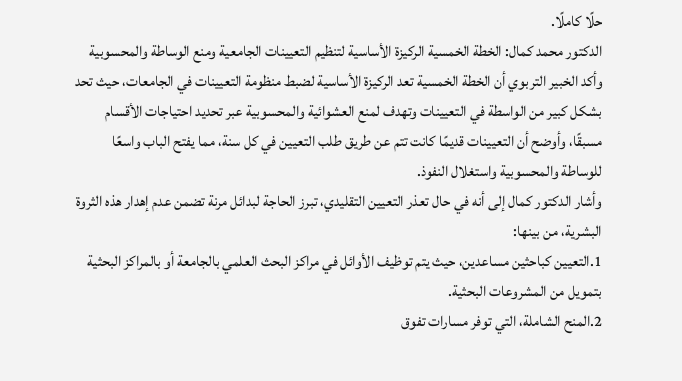حلًا كاملًا.
الدكتور محمد كمال: الخطة الخمسية الركيزة الأساسية لتنظيم التعيينات الجامعية ومنع الوساطة والمحسوبية
وأكد الخبير التربوي أن الخطة الخمسية تعد الركيزة الأساسية لضبط منظومة التعيينات في الجامعات، حيث تحد بشكل كبير من الواسطة في التعيينات وتهدف لمنع العشوائية والمحسوبية عبر تحديد احتياجات الأقسام مسبقًا، وأوضح أن التعيينات قديمًا كانت تتم عن طريق طلب التعيين في كل سنة، مما يفتح الباب واسعًا للوساطة والمحسوبية واستغلال النفوذ.
وأشار الدكتور كمال إلى أنه في حال تعذر التعيين التقليدي، تبرز الحاجة لبدائل مرنة تضمن عدم إهدار هذه الثروة البشرية، من بينها:
1.التعيين كباحثين مساعدين، حيث يتم توظيف الأوائل في مراكز البحث العلمي بالجامعة أو بالمراكز البحثية بتمويل من المشروعات البحثية.
2.المنح الشاملة، التي توفر مسارات تفوق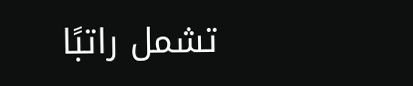تشمل راتبًا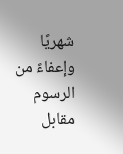شهريًا وإعفاءً من الرسوم مقابل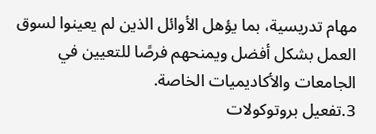مهام تدريسية، بما يؤهل الأوائل الذين لم يعينوا لسوق العمل بشكل أفضل ويمنحهم فرصًا للتعيين في الجامعات والأكاديميات الخاصة.
3.تفعيل بروتوكولات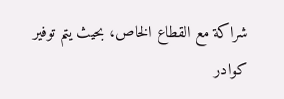شراكة مع القطاع الخاص، بحيث يتم توفير كوادر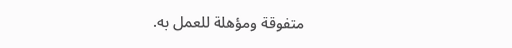متفوقة ومؤهلة للعمل به.